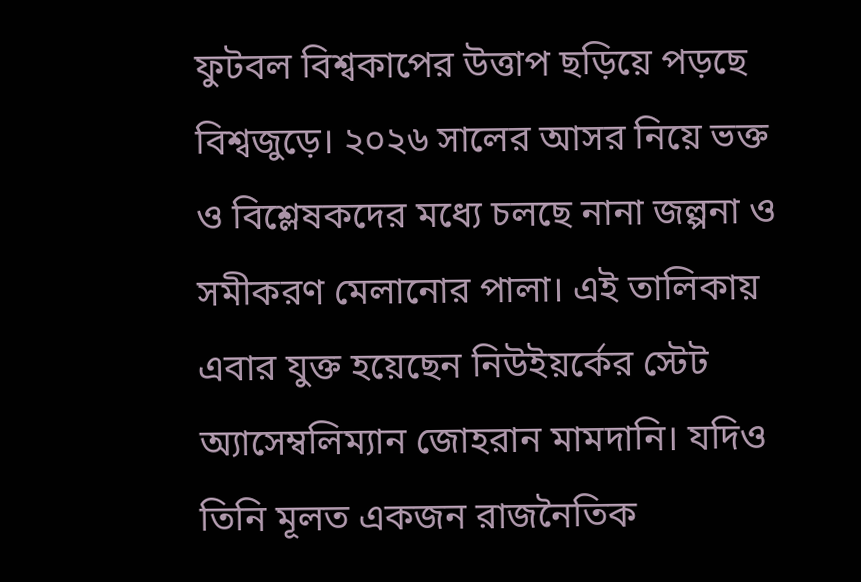ফুটবল বিশ্বকাপের উত্তাপ ছড়িয়ে পড়ছে বিশ্বজুড়ে। ২০২৬ সালের আসর নিয়ে ভক্ত ও বিশ্লেষকদের মধ্যে চলছে নানা জল্পনা ও সমীকরণ মেলানোর পালা। এই তালিকায় এবার যুক্ত হয়েছেন নিউইয়র্কের স্টেট অ্যাসেম্বলিম্যান জোহরান মামদানি। যদিও তিনি মূলত একজন রাজনৈতিক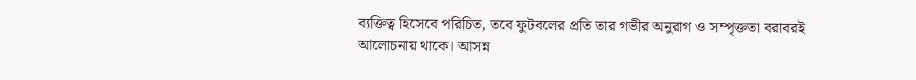ব্যক্তিত্ব হিসেবে পরিচিত, তবে ফুটবলের প্রতি তার গভীর অনুরাগ ও সম্পৃক্ততা বরাবরই আলোচনায় থাকে। আসন্ন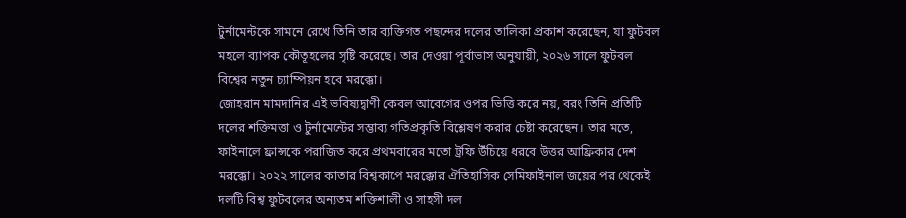টুর্নামেন্টকে সামনে রেখে তিনি তার ব্যক্তিগত পছন্দের দলের তালিকা প্রকাশ করেছেন, যা ফুটবল মহলে ব্যাপক কৌতূহলের সৃষ্টি করেছে। তার দেওয়া পূর্বাভাস অনুযায়ী, ২০২৬ সালে ফুটবল বিশ্বের নতুন চ্যাম্পিয়ন হবে মরক্কো।
জোহরান মামদানির এই ভবিষ্যদ্বাণী কেবল আবেগের ওপর ভিত্তি করে নয়, বরং তিনি প্রতিটি দলের শক্তিমত্তা ও টুর্নামেন্টের সম্ভাব্য গতিপ্রকৃতি বিশ্লেষণ করার চেষ্টা করেছেন। তার মতে, ফাইনালে ফ্রান্সকে পরাজিত করে প্রথমবারের মতো ট্রফি উঁচিয়ে ধরবে উত্তর আফ্রিকার দেশ মরক্কো। ২০২২ সালের কাতার বিশ্বকাপে মরক্কোর ঐতিহাসিক সেমিফাইনাল জয়ের পর থেকেই দলটি বিশ্ব ফুটবলের অন্যতম শক্তিশালী ও সাহসী দল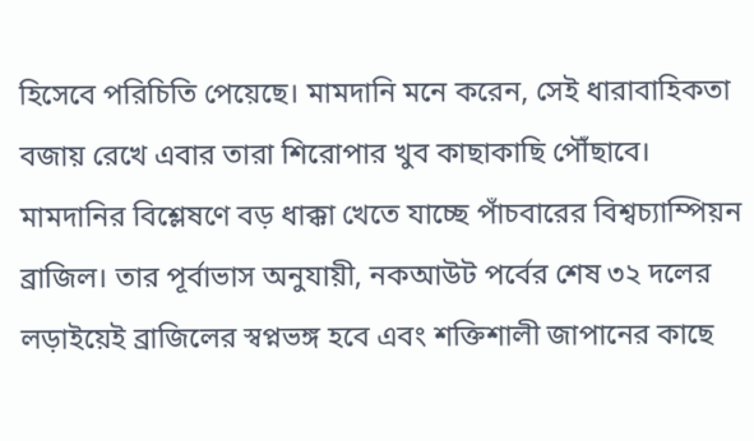হিসেবে পরিচিতি পেয়েছে। মামদানি মনে করেন, সেই ধারাবাহিকতা বজায় রেখে এবার তারা শিরোপার খুব কাছাকাছি পৌঁছাবে।
মামদানির বিশ্লেষণে বড় ধাক্কা খেতে যাচ্ছে পাঁচবারের বিশ্বচ্যাম্পিয়ন ব্রাজিল। তার পূর্বাভাস অনুযায়ী, নকআউট পর্বের শেষ ৩২ দলের লড়াইয়েই ব্রাজিলের স্বপ্নভঙ্গ হবে এবং শক্তিশালী জাপানের কাছে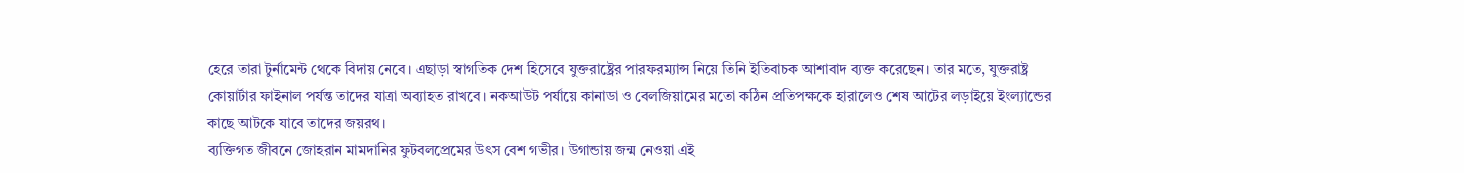হেরে তারা টুর্নামেন্ট থেকে বিদায় নেবে। এছাড়া স্বাগতিক দেশ হিসেবে যুক্তরাষ্ট্রের পারফরম্যান্স নিয়ে তিনি ইতিবাচক আশাবাদ ব্যক্ত করেছেন। তার মতে, যুক্তরাষ্ট্র কোয়ার্টার ফাইনাল পর্যন্ত তাদের যাত্রা অব্যাহত রাখবে। নকআউট পর্যায়ে কানাডা ও বেলজিয়ামের মতো কঠিন প্রতিপক্ষকে হারালেও শেষ আটের লড়াইয়ে ইংল্যান্ডের কাছে আটকে যাবে তাদের জয়রথ।
ব্যক্তিগত জীবনে জোহরান মামদানির ফুটবলপ্রেমের উৎস বেশ গভীর। উগান্ডায় জন্ম নেওয়া এই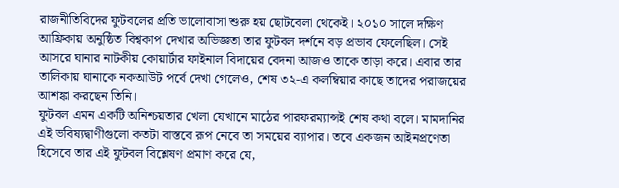রাজনীতিবিদের ফুটবলের প্রতি ভালোবাসা শুরু হয় ছোটবেলা থেকেই। ২০১০ সালে দক্ষিণ আফ্রিকায় অনুষ্ঠিত বিশ্বকাপ দেখার অভিজ্ঞতা তার ফুটবল দর্শনে বড় প্রভাব ফেলেছিল। সেই আসরে ঘানার নাটকীয় কোয়ার্টার ফাইনাল বিদায়ের বেদনা আজও তাকে তাড়া করে। এবার তার তালিকায় ঘানাকে নকআউট পর্বে দেখা গেলেও, শেষ ৩২-এ কলম্বিয়ার কাছে তাদের পরাজয়ের আশঙ্কা করছেন তিনি।
ফুটবল এমন একটি অনিশ্চয়তার খেলা যেখানে মাঠের পারফরম্যান্সই শেষ কথা বলে। মামদানির এই ভবিষ্যদ্বাণীগুলো কতটা বাস্তবে রূপ নেবে তা সময়ের ব্যাপার। তবে একজন আইনপ্রণেতা হিসেবে তার এই ফুটবল বিশ্লেষণ প্রমাণ করে যে,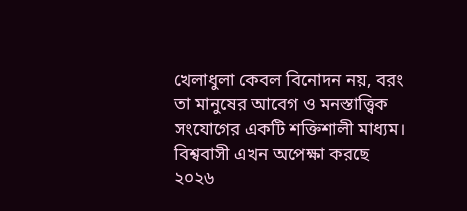খেলাধুলা কেবল বিনোদন নয়, বরং তা মানুষের আবেগ ও মনস্তাত্ত্বিক সংযোগের একটি শক্তিশালী মাধ্যম। বিশ্ববাসী এখন অপেক্ষা করছে ২০২৬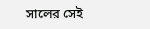সালের সেই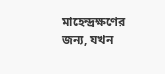মাহেন্দ্রক্ষণের জন্য, যখন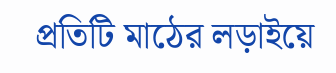প্রতিটি মাঠের লড়াইয়ে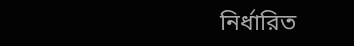নির্ধারিত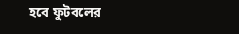হবে ফুটবলের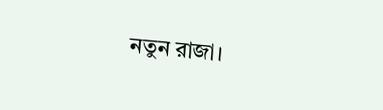নতুন রাজা।